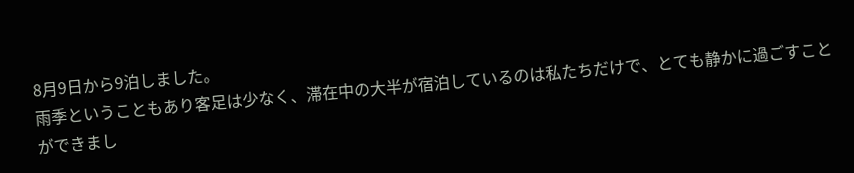8月9日から9泊しました。
雨季ということもあり客足は少なく、滞在中の大半が宿泊しているのは私たちだけで、とても静かに過ごすことができまし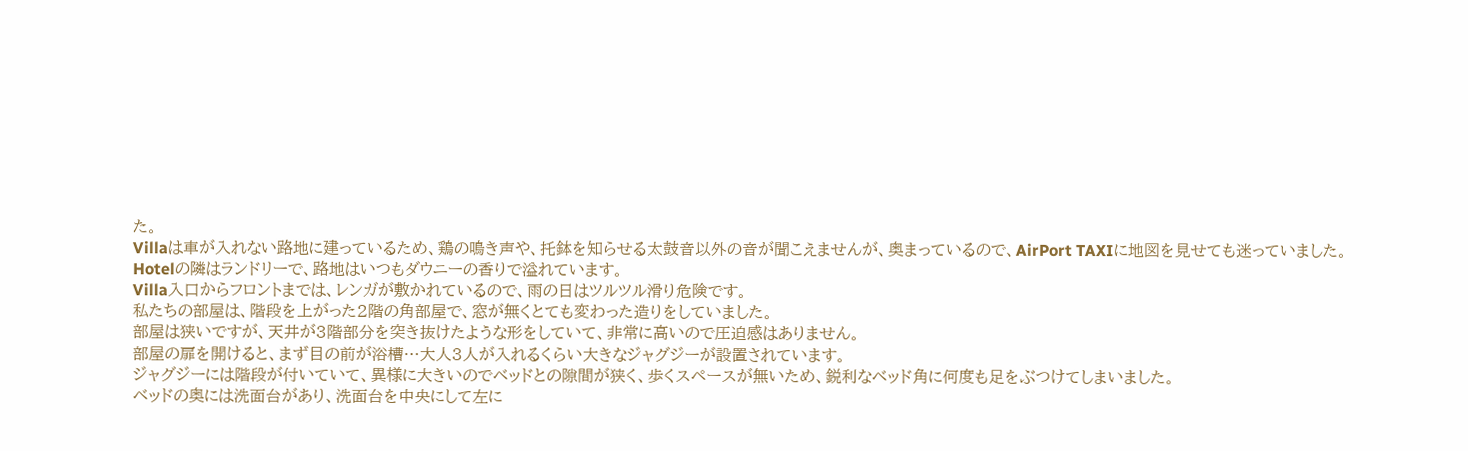た。
Villaは車が入れない路地に建っているため、鶏の鳴き声や、托鉢を知らせる太鼓音以外の音が聞こえませんが、奥まっているので、AirPort TAXIに地図を見せても迷っていました。
Hotelの隣はランドリーで、路地はいつもダウニーの香りで溢れています。
Villa入口からフロントまでは、レンガが敷かれているので、雨の日はツルツル滑り危険です。
私たちの部屋は、階段を上がった2階の角部屋で、窓が無くとても変わった造りをしていました。
部屋は狭いですが、天井が3階部分を突き抜けたような形をしていて、非常に高いので圧迫感はありません。
部屋の扉を開けると、まず目の前が浴槽…大人3人が入れるくらい大きなジャグジーが設置されています。
ジャグジーには階段が付いていて、異様に大きいのでベッドとの隙間が狭く、歩くスペースが無いため、鋭利なベッド角に何度も足をぶつけてしまいました。
ベッドの奥には洗面台があり、洗面台を中央にして左に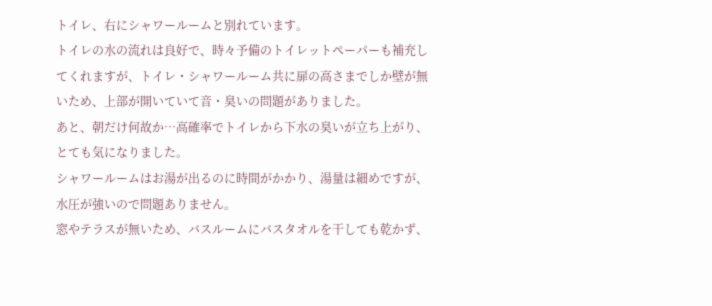トイレ、右にシャワールームと別れています。
トイレの水の流れは良好で、時々予備のトイレットペーパーも補充してくれますが、トイレ・シャワールーム共に扉の高さまでしか壁が無いため、上部が開いていて音・臭いの問題がありました。
あと、朝だけ何故か…高確率でトイレから下水の臭いが立ち上がり、とても気になりました。
シャワールームはお湯が出るのに時間がかかり、湯量は細めですが、水圧が強いので問題ありません。
窓やテラスが無いため、バスルームにバスタオルを干しても乾かず、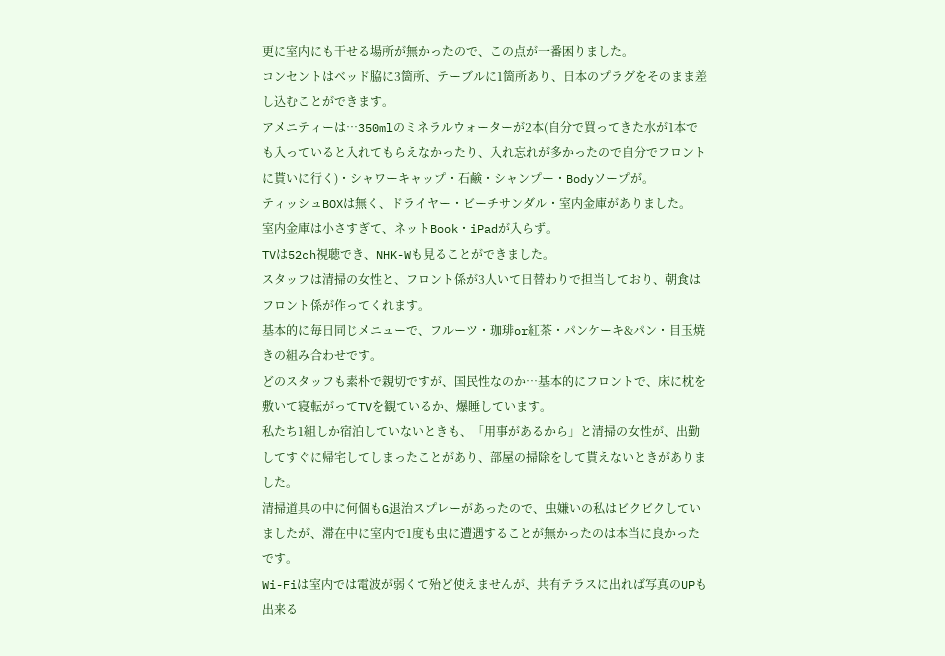更に室内にも干せる場所が無かったので、この点が一番困りました。
コンセントはベッド脇に3箇所、テーブルに1箇所あり、日本のプラグをそのまま差し込むことができます。
アメニティーは…350mlのミネラルウォーターが2本(自分で買ってきた水が1本でも入っていると入れてもらえなかったり、入れ忘れが多かったので自分でフロントに貰いに行く)・シャワーキャップ・石鹸・シャンプー・Bodyソープが。
ティッシュBOXは無く、ドライヤー・ビーチサンダル・室内金庫がありました。
室内金庫は小さすぎて、ネットBook・iPadが入らず。
TVは52ch視聴でき、NHK-Wも見ることができました。
スタッフは清掃の女性と、フロント係が3人いて日替わりで担当しており、朝食はフロント係が作ってくれます。
基本的に毎日同じメニューで、フルーツ・珈琲or紅茶・パンケーキ&パン・目玉焼きの組み合わせです。
どのスタッフも素朴で親切ですが、国民性なのか…基本的にフロントで、床に枕を敷いて寝転がってTVを観ているか、爆睡しています。
私たち1組しか宿泊していないときも、「用事があるから」と清掃の女性が、出勤してすぐに帰宅してしまったことがあり、部屋の掃除をして貰えないときがありました。
清掃道具の中に何個もG退治スプレーがあったので、虫嫌いの私はビクビクしていましたが、滞在中に室内で1度も虫に遭遇することが無かったのは本当に良かったです。
Wi-Fiは室内では電波が弱くて殆ど使えませんが、共有テラスに出れば写真のUPも出来る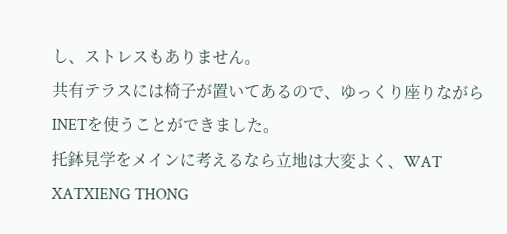し、ストレスもありません。
共有テラスには椅子が置いてあるので、ゆっくり座りながらINETを使うことができました。
托鉢見学をメインに考えるなら立地は大変よく、WAT XATXIENG THONG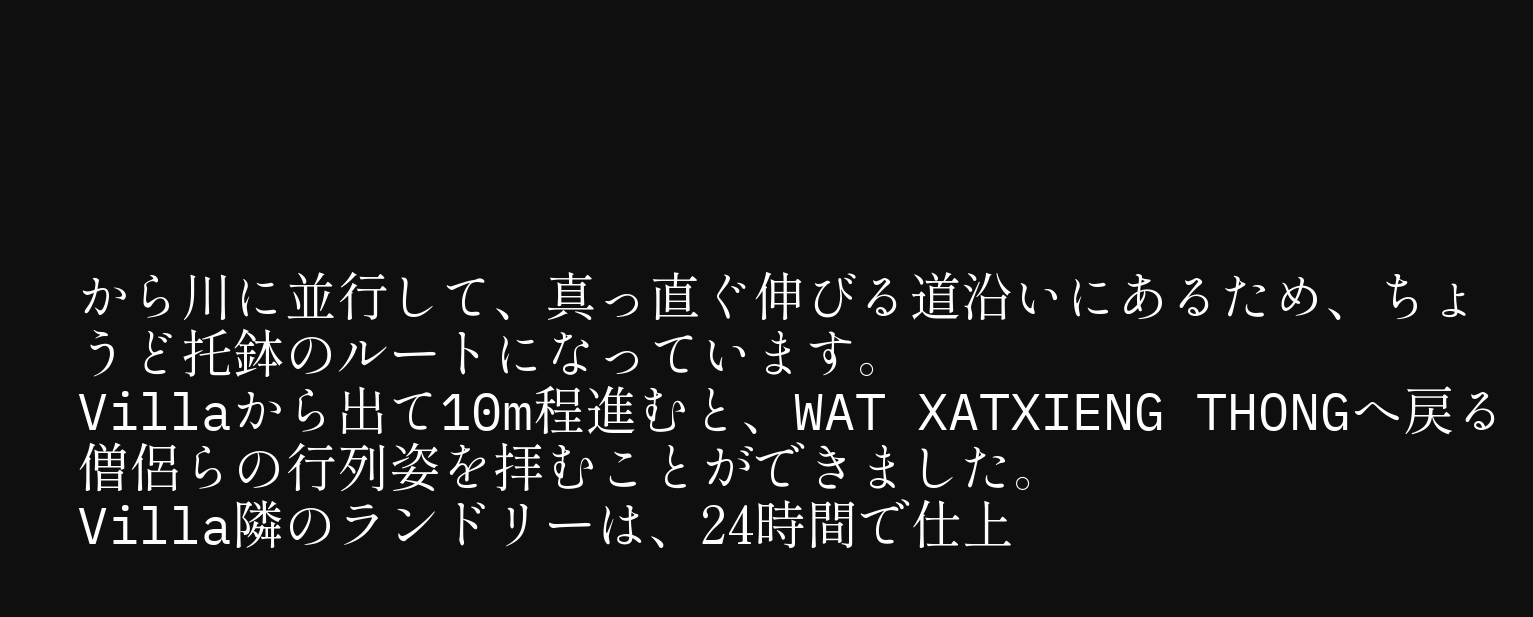から川に並行して、真っ直ぐ伸びる道沿いにあるため、ちょうど托鉢のルートになっています。
Villaから出て10m程進むと、WAT XATXIENG THONGへ戻る僧侶らの行列姿を拝むことができました。
Villa隣のランドリーは、24時間で仕上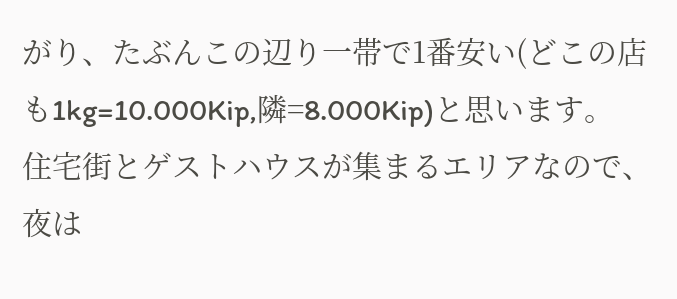がり、たぶんこの辺り一帯で1番安い(どこの店も1kg=10.000Kip,隣=8.000Kip)と思います。
住宅街とゲストハウスが集まるエリアなので、夜は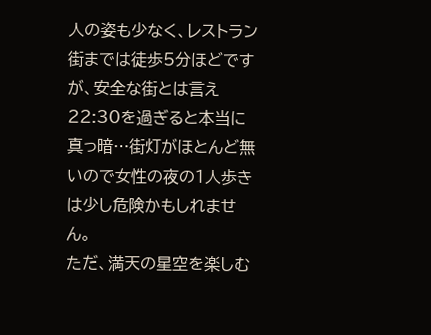人の姿も少なく、レストラン街までは徒歩5分ほどですが、安全な街とは言え22:30を過ぎると本当に真っ暗…街灯がほとんど無いので女性の夜の1人歩きは少し危険かもしれません。
ただ、満天の星空を楽しむ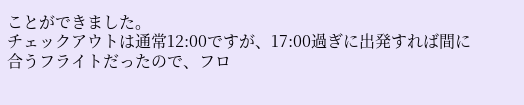ことができました。
チェックアウトは通常12:00ですが、17:00過ぎに出発すれば間に合うフライトだったので、フロ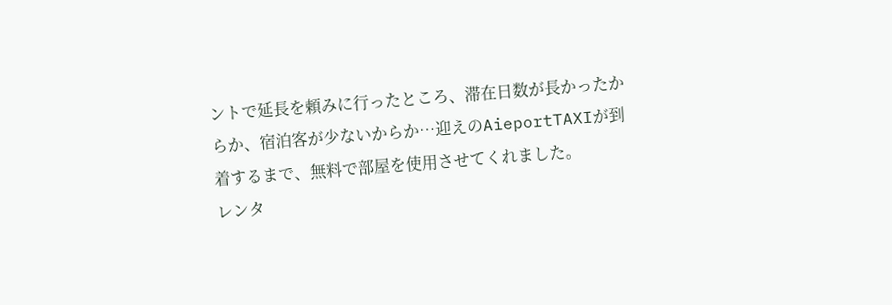ントで延長を頼みに行ったところ、滞在日数が長かったからか、宿泊客が少ないからか…迎えのAieportTAXIが到着するまで、無料で部屋を使用させてくれました。
レンタ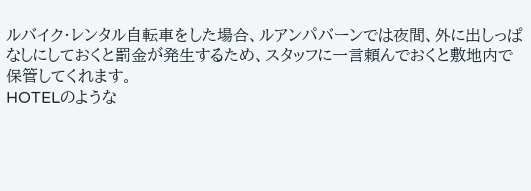ルバイク・レンタル自転車をした場合、ルアンパバーンでは夜間、外に出しっぱなしにしておくと罰金が発生するため、スタッフに一言頼んでおくと敷地内で保管してくれます。
HOTELのような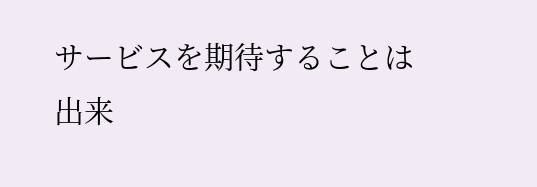サービスを期待することは出来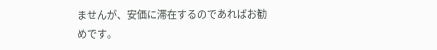ませんが、安価に滞在するのであればお勧めです。